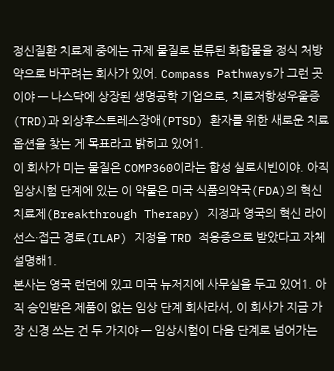정신질환 치료제 중에는 규제 물질로 분류된 화합물을 정식 처방약으로 바꾸려는 회사가 있어. Compass Pathways가 그런 곳이야 — 나스닥에 상장된 생명공학 기업으로, 치료저항성우울증(TRD)과 외상후스트레스장애(PTSD) 환자를 위한 새로운 치료 옵션을 찾는 게 목표라고 밝히고 있어1.
이 회사가 미는 물질은 COMP360이라는 합성 실로시빈이야. 아직 임상시험 단계에 있는 이 약물은 미국 식품의약국(FDA)의 혁신치료제(Breakthrough Therapy) 지정과 영국의 혁신 라이선스·접근 경로(ILAP) 지정을 TRD 적응증으로 받았다고 자체 설명해1.
본사는 영국 런던에 있고 미국 뉴저지에 사무실을 두고 있어1. 아직 승인받은 제품이 없는 임상 단계 회사라서, 이 회사가 지금 가장 신경 쓰는 건 두 가지야 — 임상시험이 다음 단계로 넘어가는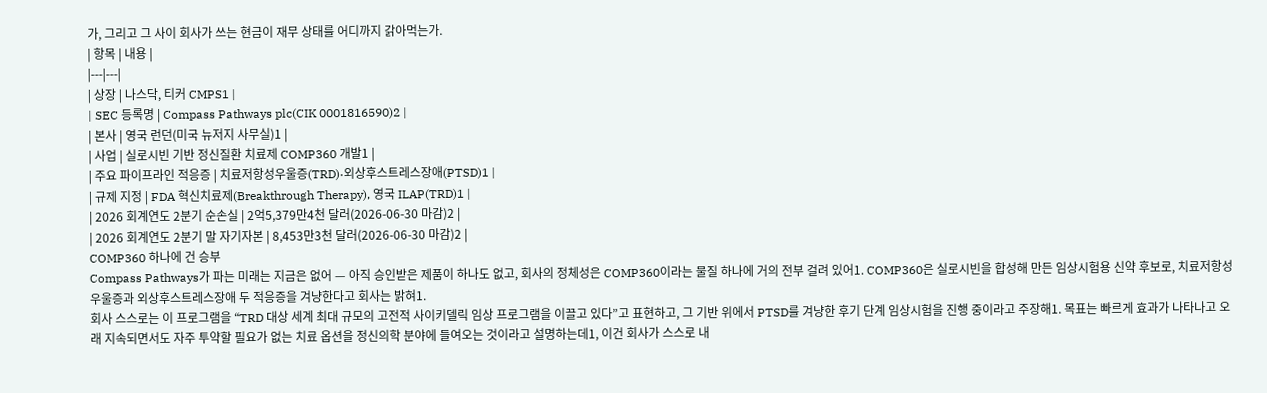가, 그리고 그 사이 회사가 쓰는 현금이 재무 상태를 어디까지 갉아먹는가.
| 항목 | 내용 |
|---|---|
| 상장 | 나스닥, 티커 CMPS1 |
| SEC 등록명 | Compass Pathways plc(CIK 0001816590)2 |
| 본사 | 영국 런던(미국 뉴저지 사무실)1 |
| 사업 | 실로시빈 기반 정신질환 치료제 COMP360 개발1 |
| 주요 파이프라인 적응증 | 치료저항성우울증(TRD)·외상후스트레스장애(PTSD)1 |
| 규제 지정 | FDA 혁신치료제(Breakthrough Therapy), 영국 ILAP(TRD)1 |
| 2026 회계연도 2분기 순손실 | 2억5,379만4천 달러(2026-06-30 마감)2 |
| 2026 회계연도 2분기 말 자기자본 | 8,453만3천 달러(2026-06-30 마감)2 |
COMP360 하나에 건 승부
Compass Pathways가 파는 미래는 지금은 없어 — 아직 승인받은 제품이 하나도 없고, 회사의 정체성은 COMP360이라는 물질 하나에 거의 전부 걸려 있어1. COMP360은 실로시빈을 합성해 만든 임상시험용 신약 후보로, 치료저항성우울증과 외상후스트레스장애 두 적응증을 겨냥한다고 회사는 밝혀1.
회사 스스로는 이 프로그램을 “TRD 대상 세계 최대 규모의 고전적 사이키델릭 임상 프로그램을 이끌고 있다”고 표현하고, 그 기반 위에서 PTSD를 겨냥한 후기 단계 임상시험을 진행 중이라고 주장해1. 목표는 빠르게 효과가 나타나고 오래 지속되면서도 자주 투약할 필요가 없는 치료 옵션을 정신의학 분야에 들여오는 것이라고 설명하는데1, 이건 회사가 스스로 내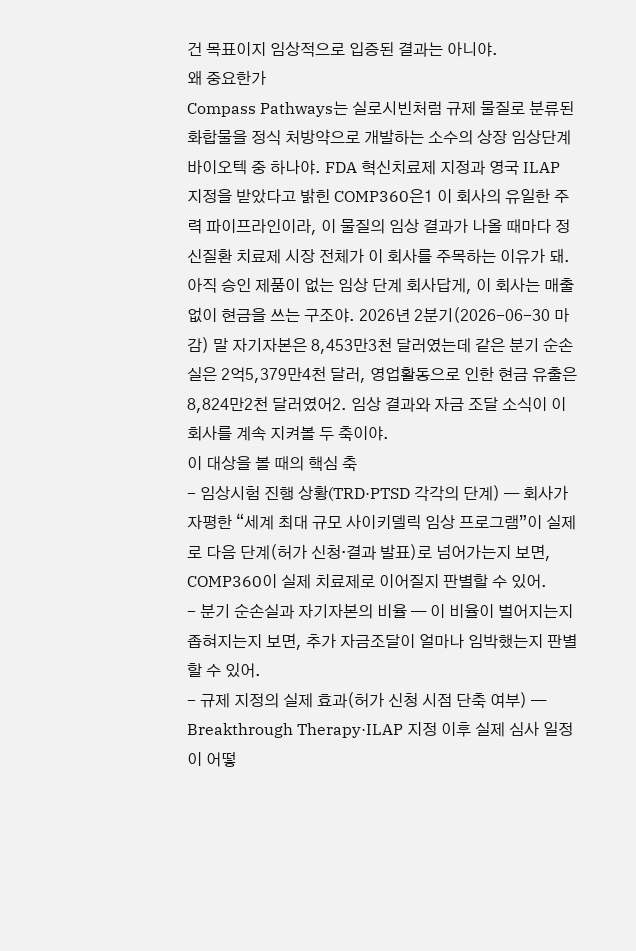건 목표이지 임상적으로 입증된 결과는 아니야.
왜 중요한가
Compass Pathways는 실로시빈처럼 규제 물질로 분류된 화합물을 정식 처방약으로 개발하는 소수의 상장 임상단계 바이오텍 중 하나야. FDA 혁신치료제 지정과 영국 ILAP 지정을 받았다고 밝힌 COMP360은1 이 회사의 유일한 주력 파이프라인이라, 이 물질의 임상 결과가 나올 때마다 정신질환 치료제 시장 전체가 이 회사를 주목하는 이유가 돼.
아직 승인 제품이 없는 임상 단계 회사답게, 이 회사는 매출 없이 현금을 쓰는 구조야. 2026년 2분기(2026-06-30 마감) 말 자기자본은 8,453만3천 달러였는데 같은 분기 순손실은 2억5,379만4천 달러, 영업활동으로 인한 현금 유출은 8,824만2천 달러였어2. 임상 결과와 자금 조달 소식이 이 회사를 계속 지켜볼 두 축이야.
이 대상을 볼 때의 핵심 축
- 임상시험 진행 상황(TRD·PTSD 각각의 단계) — 회사가 자평한 “세계 최대 규모 사이키델릭 임상 프로그램”이 실제로 다음 단계(허가 신청·결과 발표)로 넘어가는지 보면, COMP360이 실제 치료제로 이어질지 판별할 수 있어.
- 분기 순손실과 자기자본의 비율 — 이 비율이 벌어지는지 좁혀지는지 보면, 추가 자금조달이 얼마나 임박했는지 판별할 수 있어.
- 규제 지정의 실제 효과(허가 신청 시점 단축 여부) — Breakthrough Therapy·ILAP 지정 이후 실제 심사 일정이 어떻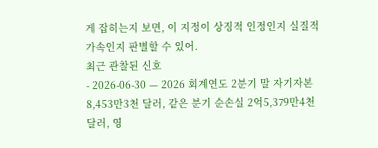게 잡히는지 보면, 이 지정이 상징적 인정인지 실질적 가속인지 판별할 수 있어.
최근 관찰된 신호
- 2026-06-30 — 2026 회계연도 2분기 말 자기자본 8,453만3천 달러, 같은 분기 순손실 2억5,379만4천 달러, 영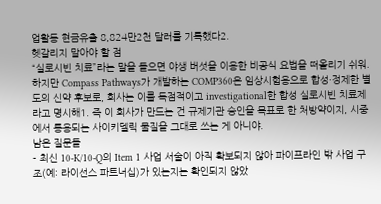업활동 현금유출 8,824만2천 달러를 기록했다2.
헷갈리지 말아야 할 점
“실로시빈 치료”라는 말을 들으면 야생 버섯을 이용한 비공식 요법을 떠올리기 쉬워. 하지만 Compass Pathways가 개발하는 COMP360은 임상시험용으로 합성·정제한 별도의 신약 후보로, 회사는 이를 독점적이고 investigational한 합성 실로시빈 치료제라고 명시해1. 즉 이 회사가 만드는 건 규제기관 승인을 목표로 한 처방약이지, 시중에서 통용되는 사이키델릭 물질을 그대로 쓰는 게 아니야.
남은 질문들
- 최신 10-K/10-Q의 Item 1 사업 서술이 아직 확보되지 않아 파이프라인 밖 사업 구조(예: 라이선스 파트너십)가 있는지는 확인되지 않았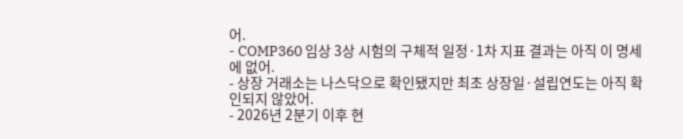어.
- COMP360 임상 3상 시험의 구체적 일정·1차 지표 결과는 아직 이 명세에 없어.
- 상장 거래소는 나스닥으로 확인됐지만 최초 상장일·설립연도는 아직 확인되지 않았어.
- 2026년 2분기 이후 현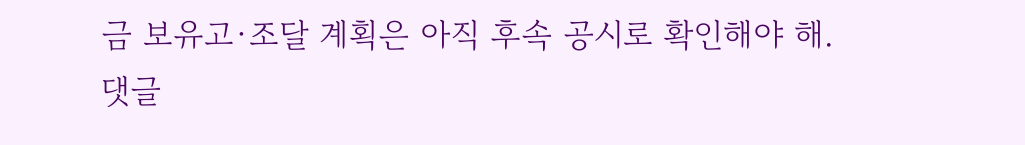금 보유고·조달 계획은 아직 후속 공시로 확인해야 해.
댓글